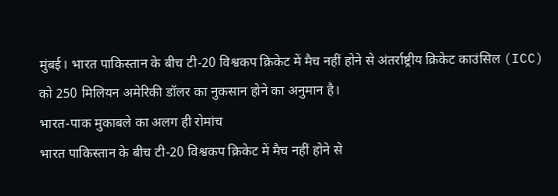मुंबई। भारत पाकिस्तान के बीच टी-20 विश्वकप क्रिकेट में मैच नहीं होने से अंतर्राष्ट्रीय क्रिकेट काउंसिल (ICC) को 250 मिलियन अमेरिकी डॉलर का नुकसान होने का अनुमान है।
भारत-पाक मुकाबले का अलग ही रोमांच
भारत पाकिस्तान के बीच टी-20 विश्वकप क्रिकेट में मैच नहीं होने से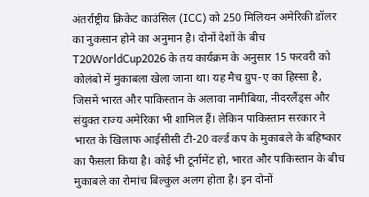अंतर्राष्ट्रीय क्रिकेट काउंसिल (ICC) को 250 मिलियन अमेरिकी डॉलर का नुकसान होने का अनुमान है। दोनों देशों के बीच T20WorldCup2026 के तय कार्यक्रम के अनुसार 15 फरवरी को कोलंबो में मुकाबला खेला जाना था। यह मैच ग्रुप-ए का हिस्सा है, जिसमें भारत और पाकिस्तान के अलावा नामीबिया, नीदरलैंड्स और संयुक्त राज्य अमेरिका भी शामिल हैं। लेकिन पाकिस्तान सरकार ने भारत के खिलाफ आईसीसी टी-20 वर्ल्ड कप के मुकाबले के बहिष्कार का फैसला किया है। कोई भी टूर्नामेंट हो, भारत और पाकिस्तान के बीच मुकाबले का रोमांच बिल्कुल अलग होता है। इन दोनों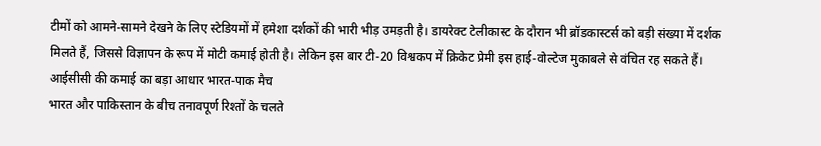टीमों को आमने-सामने देखने के लिए स्टेडियमों में हमेशा दर्शकों की भारी भीड़ उमड़ती है। डायरेक्ट टेलीकास्ट के दौरान भी ब्रॉडकास्टर्स को बड़ी संख्या में दर्शक मिलते हैं, जिससे विज्ञापन के रूप में मोटी कमाई होती है। लेकिन इस बार टी-20 विश्वकप में क्रिकेट प्रेमी इस हाई-वोल्टेज मुकाबले से वंचित रह सकते हैं।
आईसीसी की कमाई का बड़ा आधार भारत-पाक मैच
भारत और पाकिस्तान के बीच तनावपूर्ण रिश्तों के चलते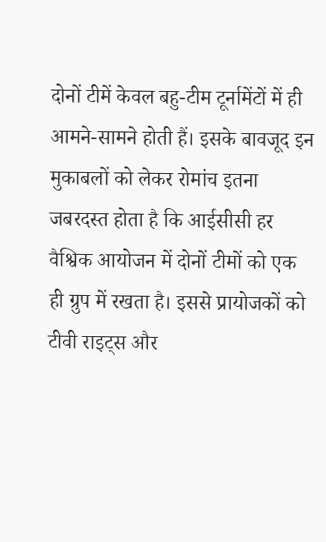दोनों टीमें केवल बहु-टीम टूर्नामेंटों में ही आमने-सामने होती हैं। इसके बावजूद इन मुकाबलों को लेकर रोमांच इतना जबरदस्त होता है कि आईसीसी हर वैश्विक आयोजन में दोनों टीमों को एक ही ग्रुप में रखता है। इससे प्रायोजकों को टीवी राइट्स और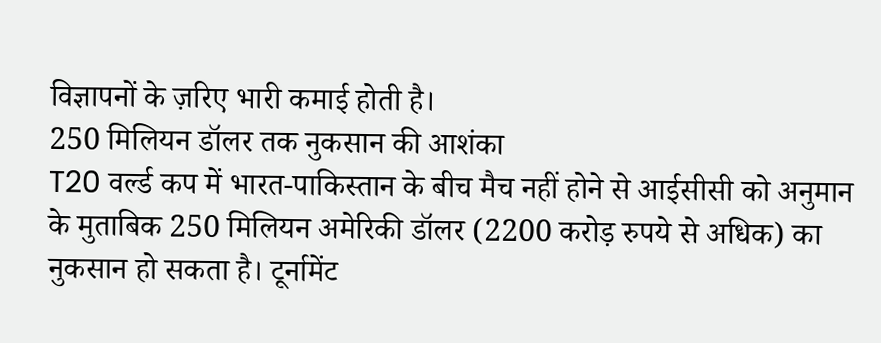विज्ञापनों के ज़रिए भारी कमाई होती है।
250 मिलियन डॉलर तक नुकसान की आशंका
T20 वर्ल्ड कप में भारत-पाकिस्तान के बीच मैच नहीं होने से आईसीसी को अनुमान के मुताबिक 250 मिलियन अमेरिकी डॉलर (2200 करोड़ रुपये से अधिक) का नुकसान हो सकता है। टूर्नामेंट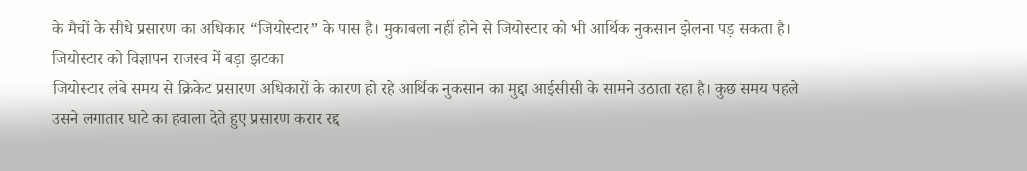के मैचों के सीधे प्रसारण का अधिकार “जियोस्टार” के पास है। मुकाबला नहीं होने से जियोस्टार को भी आर्थिक नुकसान झेलना पड़ सकता है।
जियोस्टार को विज्ञापन राजस्व में बड़ा झटका
जियोस्टार लंबे समय से क्रिकेट प्रसारण अधिकारों के कारण हो रहे आर्थिक नुकसान का मुद्दा आईसीसी के सामने उठाता रहा है। कुछ समय पहले उसने लगातार घाटे का हवाला देते हुए प्रसारण करार रद्द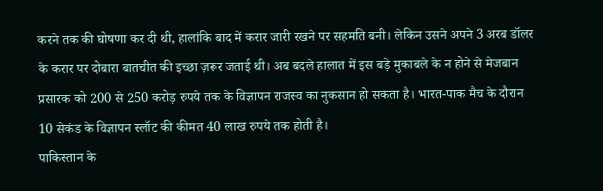करने तक की घोषणा कर दी थी, हालांकि बाद में करार जारी रखने पर सहमति बनी। लेकिन उसने अपने 3 अरब डॉलर के करार पर दोबारा बातचीत की इच्छा ज़रूर जताई थी। अब बदले हालात में इस बड़े मुकाबले के न होने से मेजबान प्रसारक को 200 से 250 करोड़ रुपये तक के विज्ञापन राजस्व का नुकसान हो सकता है। भारत-पाक मैच के दौरान 10 सेकंड के विज्ञापन स्लॉट की कीमत 40 लाख रुपये तक होती है।
पाकिस्तान के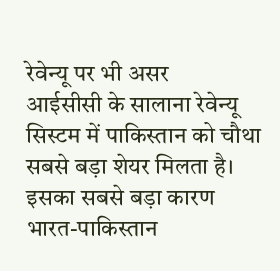रेवेन्यू पर भी असर
आईसीसी के सालाना रेवेन्यू सिस्टम में पाकिस्तान को चौथा सबसे बड़ा शेयर मिलता है। इसका सबसे बड़ा कारण भारत-पाकिस्तान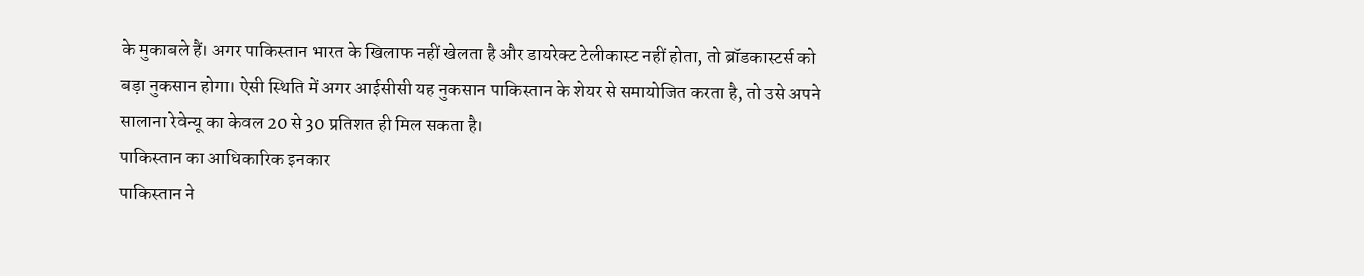के मुकाबले हैं। अगर पाकिस्तान भारत के खिलाफ नहीं खेलता है और डायरेक्ट टेलीकास्ट नहीं होता, तो ब्रॉडकास्टर्स को बड़ा नुकसान होगा। ऐसी स्थिति में अगर आईसीसी यह नुकसान पाकिस्तान के शेयर से समायोजित करता है, तो उसे अपने सालाना रेवेन्यू का केवल 20 से 30 प्रतिशत ही मिल सकता है।
पाकिस्तान का आधिकारिक इनकार
पाकिस्तान ने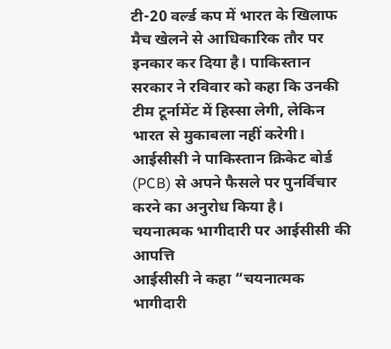टी-20 वर्ल्ड कप में भारत के खिलाफ मैच खेलने से आधिकारिक तौर पर इनकार कर दिया है। पाकिस्तान सरकार ने रविवार को कहा कि उनकी टीम टूर्नामेंट में हिस्सा लेगी, लेकिन भारत से मुकाबला नहीं करेगी। आईसीसी ने पाकिस्तान क्रिकेट बोर्ड (PCB) से अपने फैसले पर पुनर्विचार करने का अनुरोध किया है।
चयनात्मक भागीदारी पर आईसीसी की आपत्ति
आईसीसी ने कहा “चयनात्मक भागीदारी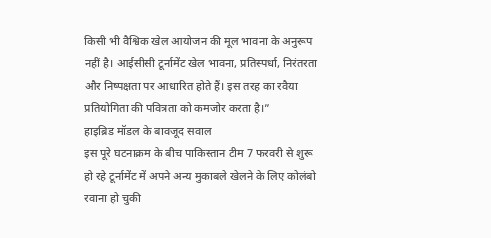किसी भी वैश्विक खेल आयोजन की मूल भावना के अनुरूप नहीं है। आईसीसी टूर्नामेंट खेल भावना, प्रतिस्पर्धा, निरंतरता और निष्पक्षता पर आधारित होते हैं। इस तरह का रवैया प्रतियोगिता की पवित्रता को कमजोर करता है।”
हाइब्रिड मॉडल के बावजूद सवाल
इस पूरे घटनाक्रम के बीच पाकिस्तान टीम 7 फरवरी से शुरू हो रहे टूर्नामेंट में अपने अन्य मुकाबले खेलने के लिए कोलंबो रवाना हो चुकी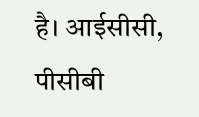है। आईसीसी, पीसीबी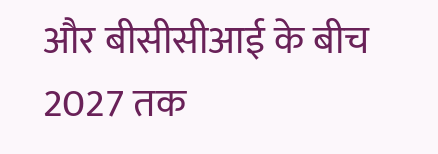और बीसीसीआई के बीच 2027 तक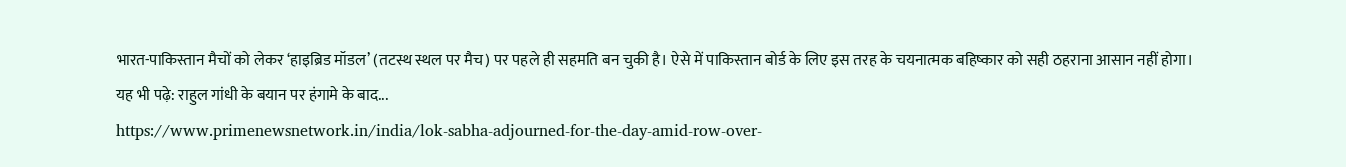भारत-पाकिस्तान मैचों को लेकर ‘हाइब्रिड मॉडल’ (तटस्थ स्थल पर मैच) पर पहले ही सहमति बन चुकी है। ऐसे में पाकिस्तान बोर्ड के लिए इस तरह के चयनात्मक बहिष्कार को सही ठहराना आसान नहीं होगा।
यह भी पढ़े: राहुल गांधी के बयान पर हंगामे के बाद...
https://www.primenewsnetwork.in/india/lok-sabha-adjourned-for-the-day-amid-row-over-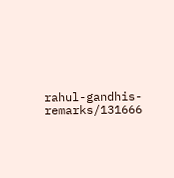rahul-gandhis-remarks/131666